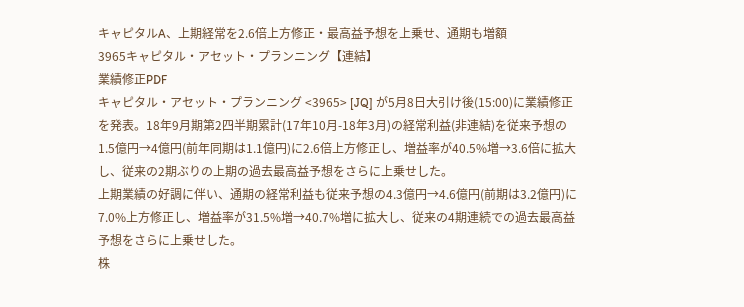キャピタルA、上期経常を2.6倍上方修正・最高益予想を上乗せ、通期も増額
3965キャピタル・アセット・プランニング【連結】
業績修正PDF
キャピタル・アセット・プランニング <3965> [JQ] が5月8日大引け後(15:00)に業績修正を発表。18年9月期第2四半期累計(17年10月-18年3月)の経常利益(非連結)を従来予想の1.5億円→4億円(前年同期は1.1億円)に2.6倍上方修正し、増益率が40.5%増→3.6倍に拡大し、従来の2期ぶりの上期の過去最高益予想をさらに上乗せした。
上期業績の好調に伴い、通期の経常利益も従来予想の4.3億円→4.6億円(前期は3.2億円)に7.0%上方修正し、増益率が31.5%増→40.7%増に拡大し、従来の4期連続での過去最高益予想をさらに上乗せした。
株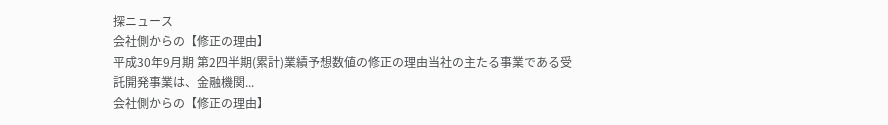探ニュース
会社側からの【修正の理由】
平成30年9月期 第2四半期(累計)業績予想数値の修正の理由当社の主たる事業である受託開発事業は、金融機関...
会社側からの【修正の理由】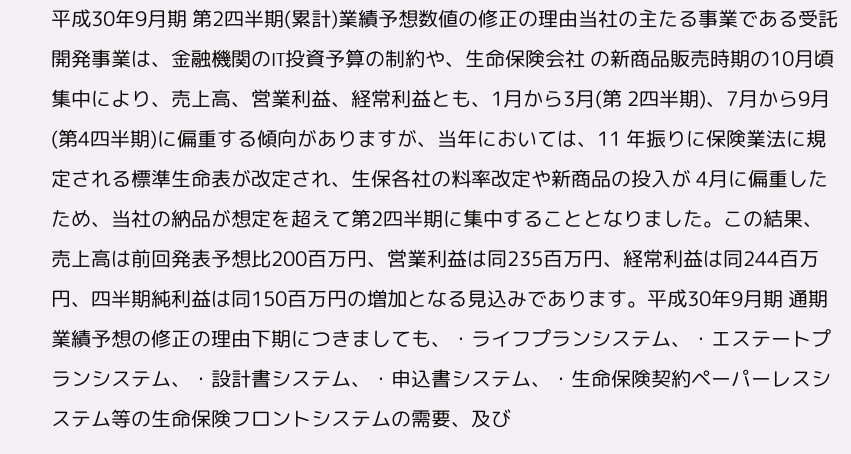平成30年9月期 第2四半期(累計)業績予想数値の修正の理由当社の主たる事業である受託開発事業は、金融機関のIT投資予算の制約や、生命保険会社 の新商品販売時期の10月頃集中により、売上高、営業利益、経常利益とも、1月から3月(第 2四半期)、7月から9月(第4四半期)に偏重する傾向がありますが、当年においては、11 年振りに保険業法に規定される標準生命表が改定され、生保各社の料率改定や新商品の投入が 4月に偏重したため、当社の納品が想定を超えて第2四半期に集中することとなりました。この結果、売上高は前回発表予想比200百万円、営業利益は同235百万円、経常利益は同244百万円、四半期純利益は同150百万円の増加となる見込みであります。平成30年9月期 通期業績予想の修正の理由下期につきましても、・ライフプランシステム、・エステートプランシステム、・設計書システム、・申込書システム、・生命保険契約ペーパーレスシステム等の生命保険フロントシステムの需要、及び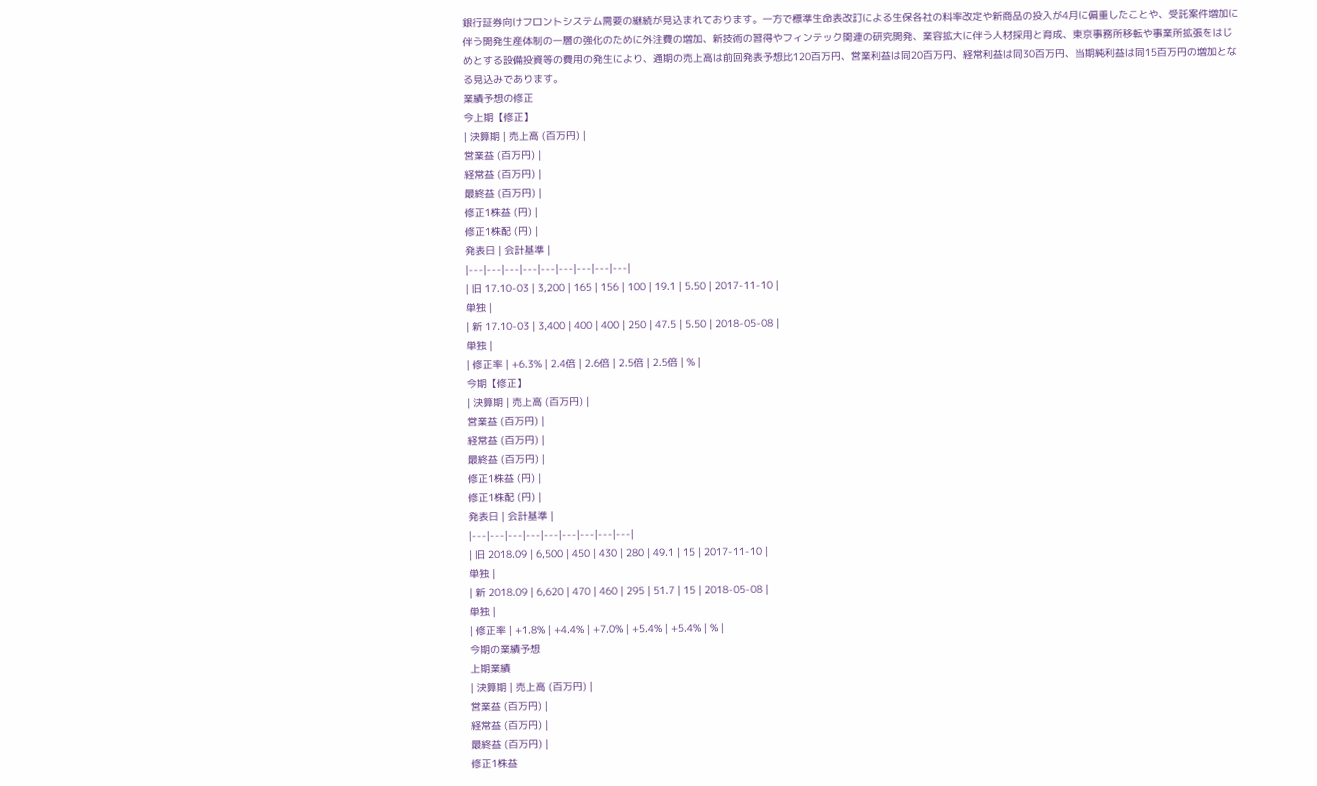銀行証券向けフロントシステム需要の継続が見込まれております。一方で標準生命表改訂による生保各社の料率改定や新商品の投入が4月に偏重したことや、受託案件増加に伴う開発生産体制の一層の強化のために外注費の増加、新技術の習得やフィンテック関連の研究開発、業容拡大に伴う人材採用と育成、東京事務所移転や事業所拡張をはじめとする設備投資等の費用の発生により、通期の売上高は前回発表予想比120百万円、営業利益は同20百万円、経常利益は同30百万円、当期純利益は同15百万円の増加となる見込みであります。
業績予想の修正
今上期【修正】
| 決算期 | 売上高 (百万円) |
営業益 (百万円) |
経常益 (百万円) |
最終益 (百万円) |
修正1株益 (円) |
修正1株配 (円) |
発表日 | 会計基準 |
|---|---|---|---|---|---|---|---|---|
| 旧 17.10-03 | 3,200 | 165 | 156 | 100 | 19.1 | 5.50 | 2017-11-10 |
単独 |
| 新 17.10-03 | 3,400 | 400 | 400 | 250 | 47.5 | 5.50 | 2018-05-08 |
単独 |
| 修正率 | +6.3% | 2.4倍 | 2.6倍 | 2.5倍 | 2.5倍 | % |
今期【修正】
| 決算期 | 売上高 (百万円) |
営業益 (百万円) |
経常益 (百万円) |
最終益 (百万円) |
修正1株益 (円) |
修正1株配 (円) |
発表日 | 会計基準 |
|---|---|---|---|---|---|---|---|---|
| 旧 2018.09 | 6,500 | 450 | 430 | 280 | 49.1 | 15 | 2017-11-10 |
単独 |
| 新 2018.09 | 6,620 | 470 | 460 | 295 | 51.7 | 15 | 2018-05-08 |
単独 |
| 修正率 | +1.8% | +4.4% | +7.0% | +5.4% | +5.4% | % |
今期の業績予想
上期業績
| 決算期 | 売上高 (百万円) |
営業益 (百万円) |
経常益 (百万円) |
最終益 (百万円) |
修正1株益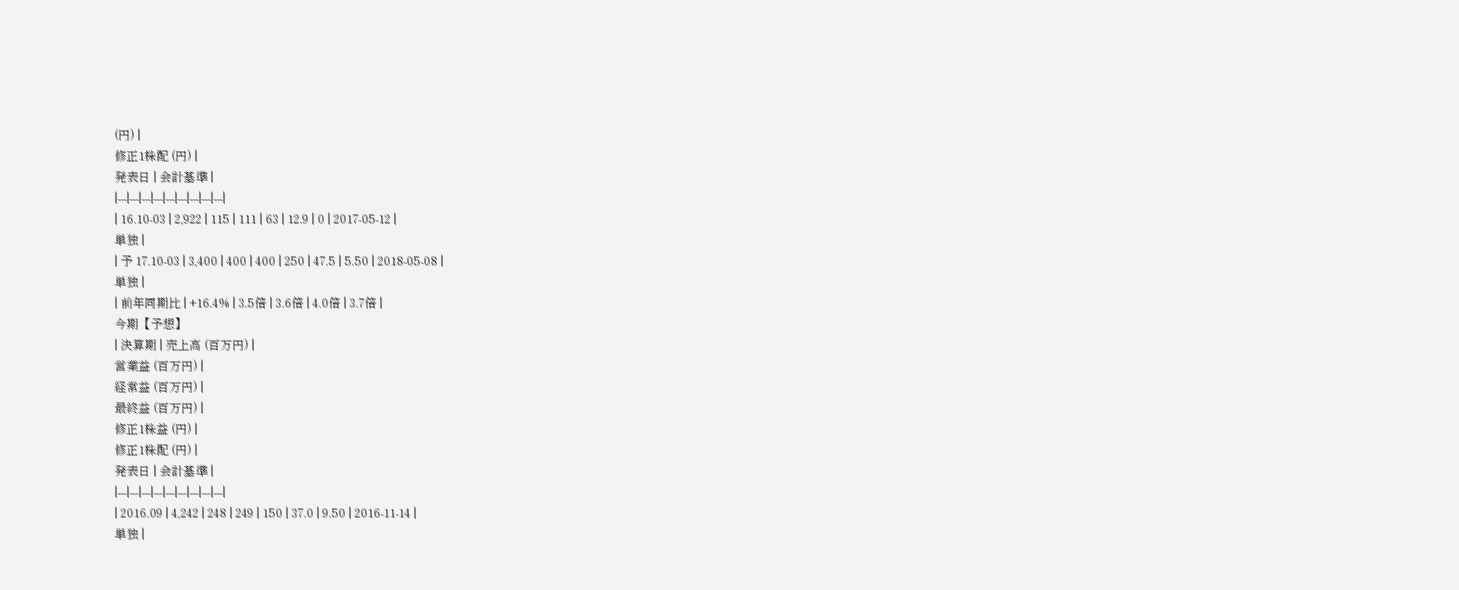(円) |
修正1株配 (円) |
発表日 | 会計基準 |
|---|---|---|---|---|---|---|---|---|
| 16.10-03 | 2,922 | 115 | 111 | 63 | 12.9 | 0 | 2017-05-12 |
単独 |
| 予 17.10-03 | 3,400 | 400 | 400 | 250 | 47.5 | 5.50 | 2018-05-08 |
単独 |
| 前年同期比 | +16.4% | 3.5倍 | 3.6倍 | 4.0倍 | 3.7倍 |
今期【予想】
| 決算期 | 売上高 (百万円) |
営業益 (百万円) |
経常益 (百万円) |
最終益 (百万円) |
修正1株益 (円) |
修正1株配 (円) |
発表日 | 会計基準 |
|---|---|---|---|---|---|---|---|---|
| 2016.09 | 4,242 | 248 | 249 | 150 | 37.0 | 9.50 | 2016-11-14 |
単独 |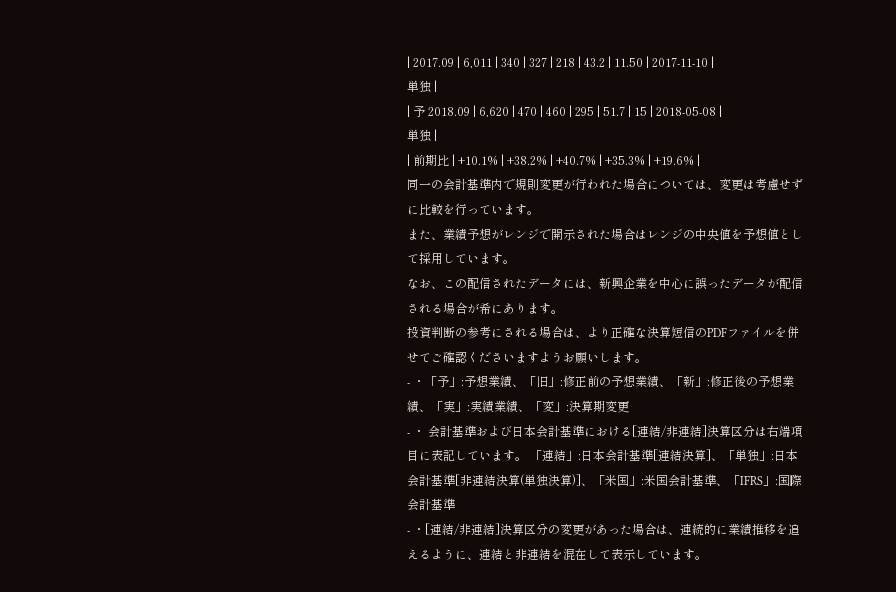| 2017.09 | 6,011 | 340 | 327 | 218 | 43.2 | 11.50 | 2017-11-10 |
単独 |
| 予 2018.09 | 6,620 | 470 | 460 | 295 | 51.7 | 15 | 2018-05-08 |
単独 |
| 前期比 | +10.1% | +38.2% | +40.7% | +35.3% | +19.6% |
同一の会計基準内で規則変更が行われた場合については、変更は考慮せずに比較を行っています。
また、業績予想がレンジで開示された場合はレンジの中央値を予想値として採用しています。
なお、この配信されたデータには、新興企業を中心に誤ったデータが配信される場合が希にあります。
投資判断の参考にされる場合は、より正確な決算短信のPDFファイルを併せてご確認くださいますようお願いします。
- ・「予」:予想業績、「旧」:修正前の予想業績、「新」:修正後の予想業績、「実」:実績業績、「変」:決算期変更
- ・ 会計基準および日本会計基準における[連結/非連結]決算区分は右端項目に表記しています。 「連結」:日本会計基準[連結決算]、「単独」:日本会計基準[非連結決算(単独決算)]、「米国」:米国会計基準、「IFRS」:国際会計基準
- ・[連結/非連結]決算区分の変更があった場合は、連続的に業績推移を追えるように、連結と非連結を混在して表示しています。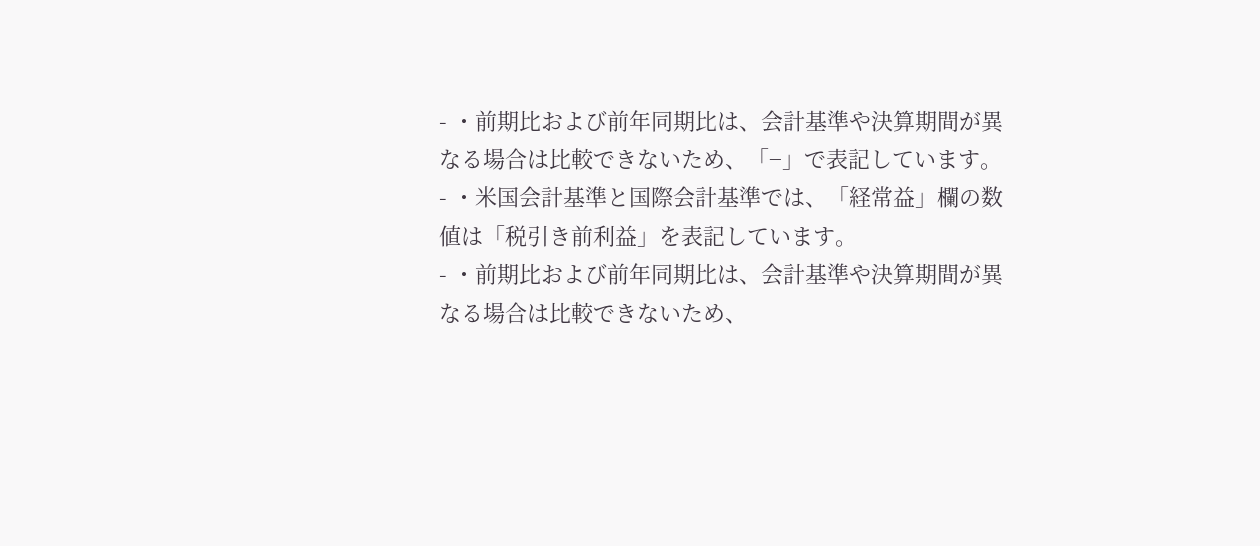- ・前期比および前年同期比は、会計基準や決算期間が異なる場合は比較できないため、「−」で表記しています。
- ・米国会計基準と国際会計基準では、「経常益」欄の数値は「税引き前利益」を表記しています。
- ・前期比および前年同期比は、会計基準や決算期間が異なる場合は比較できないため、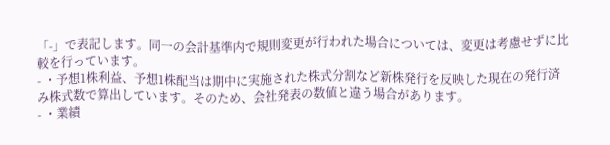「-」で表記します。同一の会計基準内で規則変更が行われた場合については、変更は考慮せずに比較を行っています。
- ・予想1株利益、予想1株配当は期中に実施された株式分割など新株発行を反映した現在の発行済み株式数で算出しています。そのため、会社発表の数値と違う場合があります。
- ・業績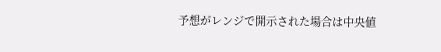予想がレンジで開示された場合は中央値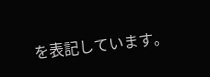を表記しています。